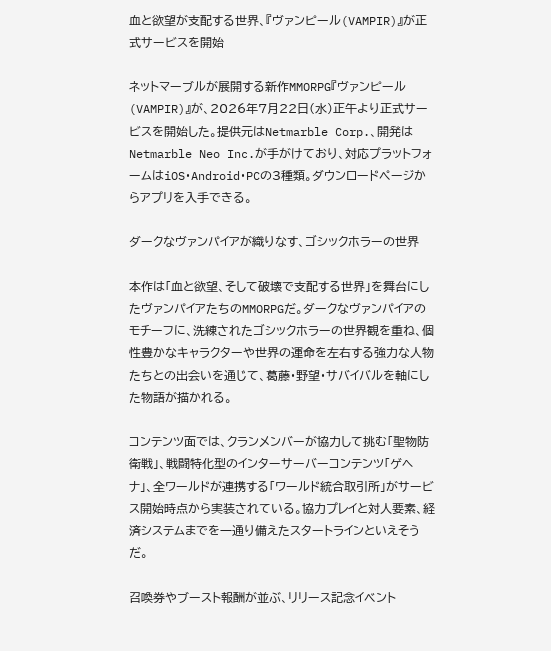血と欲望が支配する世界、『ヴァンピール(VAMPIR)』が正式サービスを開始

ネットマーブルが展開する新作MMORPG『ヴァンピール(VAMPIR)』が、2026年7月22日(水)正午より正式サービスを開始した。提供元はNetmarble Corp.、開発はNetmarble Neo Inc.が手がけており、対応プラットフォームはiOS・Android・PCの3種類。ダウンロードページからアプリを入手できる。

ダークなヴァンパイアが織りなす、ゴシックホラーの世界

本作は「血と欲望、そして破壊で支配する世界」を舞台にしたヴァンパイアたちのMMORPGだ。ダークなヴァンパイアのモチーフに、洗練されたゴシックホラーの世界観を重ね、個性豊かなキャラクターや世界の運命を左右する強力な人物たちとの出会いを通じて、葛藤・野望・サバイバルを軸にした物語が描かれる。

コンテンツ面では、クランメンバーが協力して挑む「聖物防衛戦」、戦闘特化型のインターサーバーコンテンツ「ゲヘナ」、全ワールドが連携する「ワールド統合取引所」がサービス開始時点から実装されている。協力プレイと対人要素、経済システムまでを一通り備えたスタートラインといえそうだ。

召喚券やブースト報酬が並ぶ、リリース記念イベント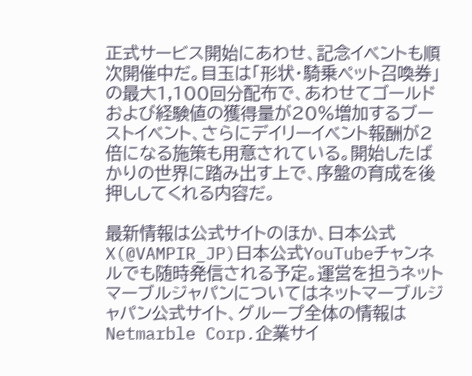正式サービス開始にあわせ、記念イベントも順次開催中だ。目玉は「形状・騎乗ペット召喚券」の最大1,100回分配布で、あわせてゴールドおよび経験値の獲得量が20%増加するブーストイベント、さらにデイリーイベント報酬が2倍になる施策も用意されている。開始したばかりの世界に踏み出す上で、序盤の育成を後押ししてくれる内容だ。

最新情報は公式サイトのほか、日本公式X(@VAMPIR_JP)日本公式YouTubeチャンネルでも随時発信される予定。運営を担うネットマーブルジャパンについてはネットマーブルジャパン公式サイト、グループ全体の情報はNetmarble Corp.企業サイ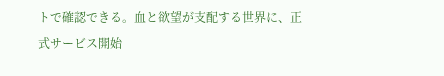トで確認できる。血と欲望が支配する世界に、正式サービス開始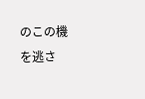のこの機を逃さ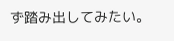ず踏み出してみたい。